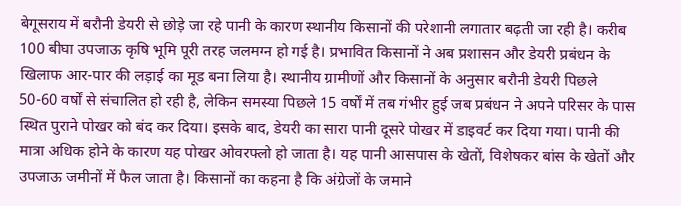बेगूसराय में बरौनी डेयरी से छोड़े जा रहे पानी के कारण स्थानीय किसानों की परेशानी लगातार बढ़ती जा रही है। करीब 100 बीघा उपजाऊ कृषि भूमि पूरी तरह जलमग्न हो गई है। प्रभावित किसानों ने अब प्रशासन और डेयरी प्रबंधन के खिलाफ आर-पार की लड़ाई का मूड बना लिया है। स्थानीय ग्रामीणों और किसानों के अनुसार बरौनी डेयरी पिछले 50-60 वर्षों से संचालित हो रही है, लेकिन समस्या पिछले 15 वर्षों में तब गंभीर हुई जब प्रबंधन ने अपने परिसर के पास स्थित पुराने पोखर को बंद कर दिया। इसके बाद, डेयरी का सारा पानी दूसरे पोखर में डाइवर्ट कर दिया गया। पानी की मात्रा अधिक होने के कारण यह पोखर ओवरफ्लो हो जाता है। यह पानी आसपास के खेतों, विशेषकर बांस के खेतों और उपजाऊ जमीनों में फैल जाता है। किसानों का कहना है कि अंग्रेजों के जमाने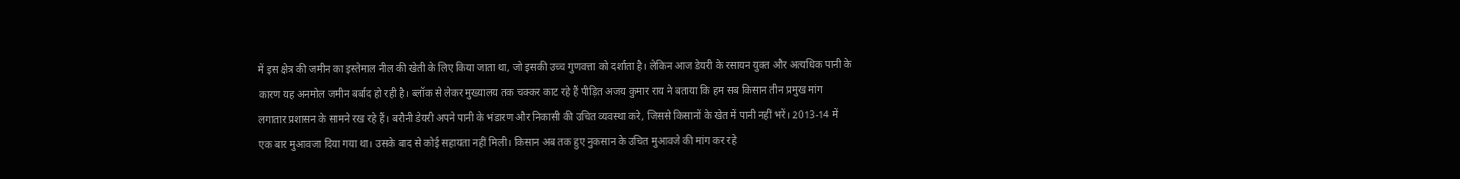में इस क्षेत्र की जमीन का इस्तेमाल नील की खेती के लिए किया जाता था, जो इसकी उच्च गुणवत्ता को दर्शाता है। लेकिन आज डेयरी के रसायन युक्त और अत्यधिक पानी के कारण यह अनमोल जमीन बर्बाद हो रही है। ब्लॉक से लेकर मुख्यालय तक चक्कर काट रहे हैं पीड़ित अजय कुमार राय ने बताया कि हम सब किसान तीन प्रमुख मांग लगातार प्रशासन के सामने रख रहे हैं। बरौनी डेयरी अपने पानी के भंडारण और निकासी की उचित व्यवस्था करे, जिससे किसानों के खेत में पानी नहीं भरें। 2013-14 में एक बार मुआवजा दिया गया था। उसके बाद से कोई सहायता नहीं मिली। किसान अब तक हुए नुकसान के उचित मुआवजे की मांग कर रहे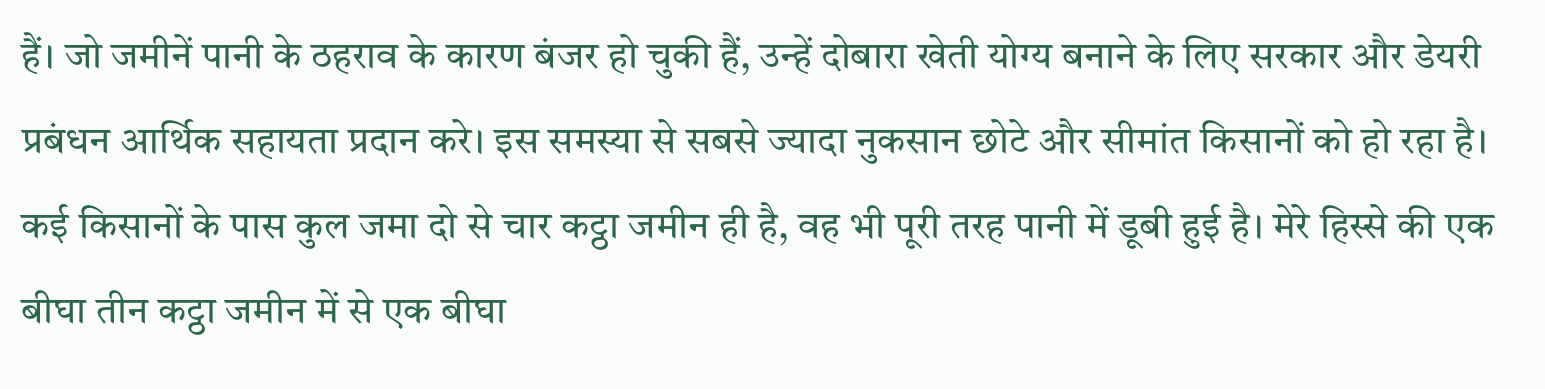हैं। जो जमीनें पानी के ठहराव के कारण बंजर हो चुकी हैं, उन्हें दोबारा खेती योग्य बनाने के लिए सरकार और डेयरी प्रबंधन आर्थिक सहायता प्रदान करे। इस समस्या से सबसे ज्यादा नुकसान छोटे और सीमांत किसानों को हो रहा है। कई किसानों के पास कुल जमा दो से चार कट्ठा जमीन ही है, वह भी पूरी तरह पानी में डूबी हुई है। मेरे हिस्से की एक बीघा तीन कट्ठा जमीन में से एक बीघा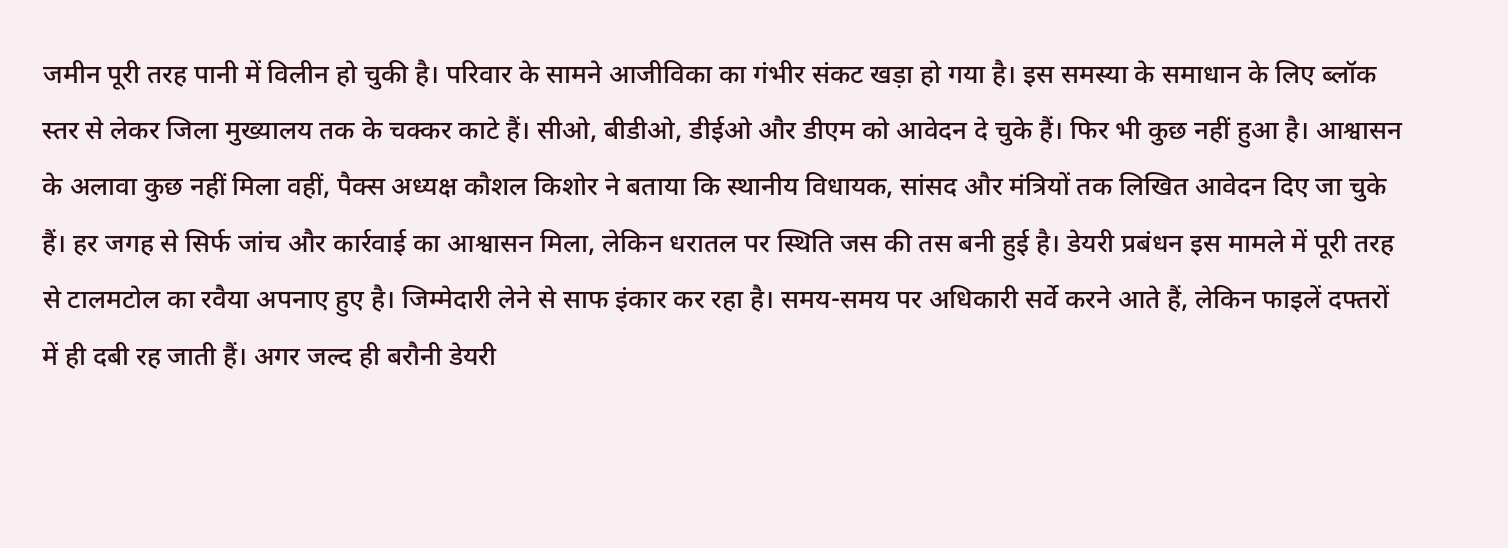जमीन पूरी तरह पानी में विलीन हो चुकी है। परिवार के सामने आजीविका का गंभीर संकट खड़ा हो गया है। इस समस्या के समाधान के लिए ब्लॉक स्तर से लेकर जिला मुख्यालय तक के चक्कर काटे हैं। सीओ, बीडीओ, डीईओ और डीएम को आवेदन दे चुके हैं। फिर भी कुछ नहीं हुआ है। आश्वासन के अलावा कुछ नहीं मिला वहीं, पैक्स अध्यक्ष कौशल किशोर ने बताया कि स्थानीय विधायक, सांसद और मंत्रियों तक लिखित आवेदन दिए जा चुके हैं। हर जगह से सिर्फ जांच और कार्रवाई का आश्वासन मिला, लेकिन धरातल पर स्थिति जस की तस बनी हुई है। डेयरी प्रबंधन इस मामले में पूरी तरह से टालमटोल का रवैया अपनाए हुए है। जिम्मेदारी लेने से साफ इंकार कर रहा है। समय-समय पर अधिकारी सर्वे करने आते हैं, लेकिन फाइलें दफ्तरों में ही दबी रह जाती हैं। अगर जल्द ही बरौनी डेयरी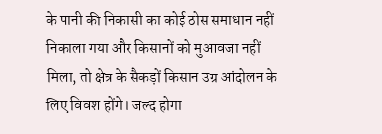के पानी की निकासी का कोई ठोस समाधान नहीं निकाला गया और किसानों को मुआवजा नहीं मिला, तो क्षेत्र के सैकड़ों किसान उग्र आंदोलन के लिए विवश होंगे। जल्द होगा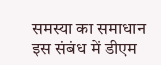समस्या का समाधान इस संबंध में डीएम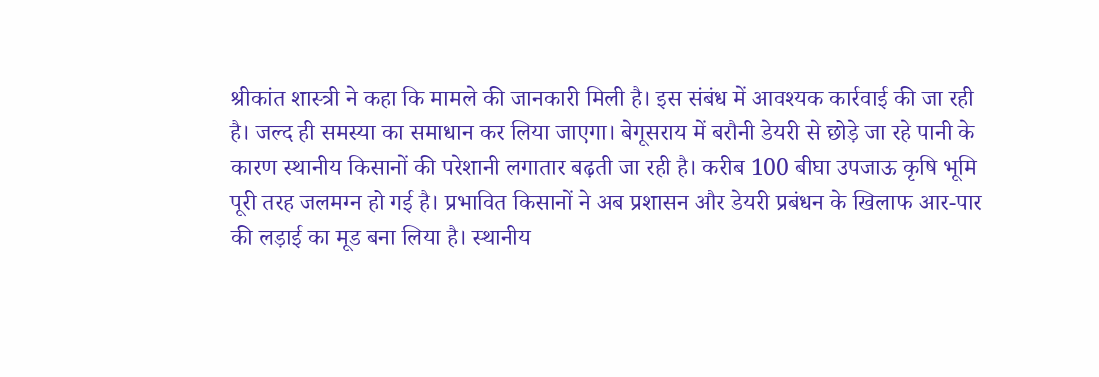श्रीकांत शास्त्री ने कहा कि मामले की जानकारी मिली है। इस संबंध में आवश्यक कार्रवाई की जा रही है। जल्द ही समस्या का समाधान कर लिया जाएगा। बेगूसराय में बरौनी डेयरी से छोड़े जा रहे पानी के कारण स्थानीय किसानों की परेशानी लगातार बढ़ती जा रही है। करीब 100 बीघा उपजाऊ कृषि भूमि पूरी तरह जलमग्न हो गई है। प्रभावित किसानों ने अब प्रशासन और डेयरी प्रबंधन के खिलाफ आर-पार की लड़ाई का मूड बना लिया है। स्थानीय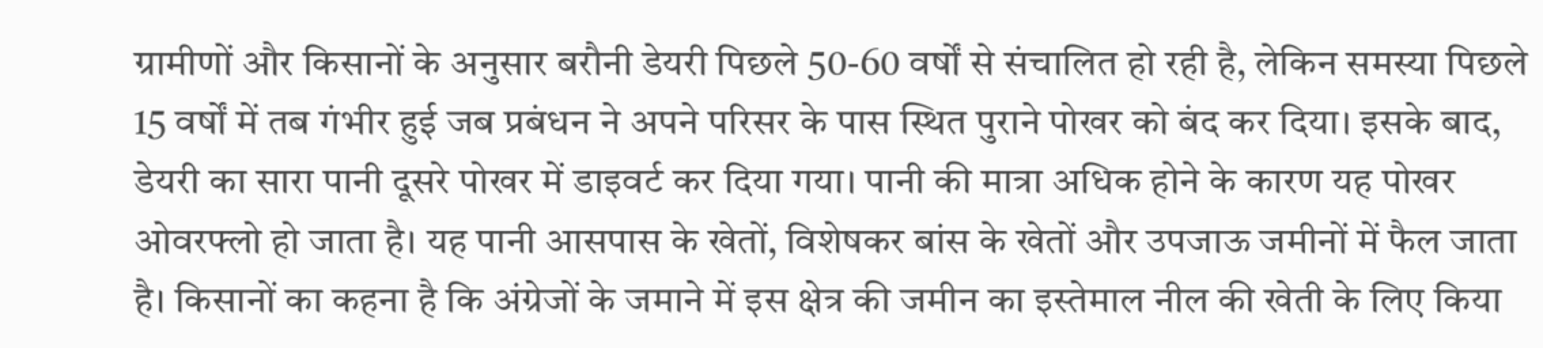ग्रामीणों और किसानों के अनुसार बरौनी डेयरी पिछले 50-60 वर्षों से संचालित हो रही है, लेकिन समस्या पिछले 15 वर्षों में तब गंभीर हुई जब प्रबंधन ने अपने परिसर के पास स्थित पुराने पोखर को बंद कर दिया। इसके बाद, डेयरी का सारा पानी दूसरे पोखर में डाइवर्ट कर दिया गया। पानी की मात्रा अधिक होने के कारण यह पोखर ओवरफ्लो हो जाता है। यह पानी आसपास के खेतों, विशेषकर बांस के खेतों और उपजाऊ जमीनों में फैल जाता है। किसानों का कहना है कि अंग्रेजों के जमाने में इस क्षेत्र की जमीन का इस्तेमाल नील की खेती के लिए किया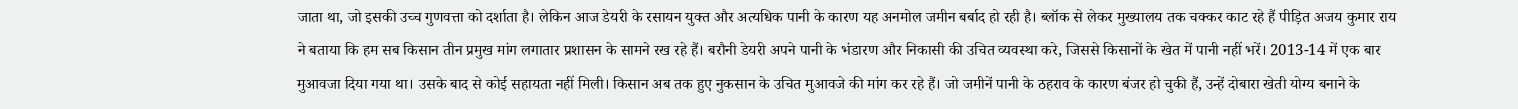जाता था, जो इसकी उच्च गुणवत्ता को दर्शाता है। लेकिन आज डेयरी के रसायन युक्त और अत्यधिक पानी के कारण यह अनमोल जमीन बर्बाद हो रही है। ब्लॉक से लेकर मुख्यालय तक चक्कर काट रहे हैं पीड़ित अजय कुमार राय ने बताया कि हम सब किसान तीन प्रमुख मांग लगातार प्रशासन के सामने रख रहे हैं। बरौनी डेयरी अपने पानी के भंडारण और निकासी की उचित व्यवस्था करे, जिससे किसानों के खेत में पानी नहीं भरें। 2013-14 में एक बार मुआवजा दिया गया था। उसके बाद से कोई सहायता नहीं मिली। किसान अब तक हुए नुकसान के उचित मुआवजे की मांग कर रहे हैं। जो जमीनें पानी के ठहराव के कारण बंजर हो चुकी हैं, उन्हें दोबारा खेती योग्य बनाने के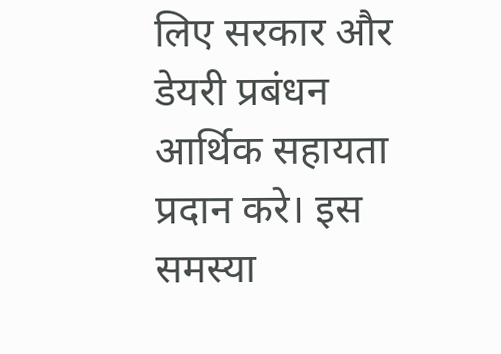लिए सरकार और डेयरी प्रबंधन आर्थिक सहायता प्रदान करे। इस समस्या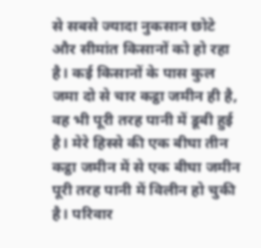से सबसे ज्यादा नुकसान छोटे और सीमांत किसानों को हो रहा है। कई किसानों के पास कुल जमा दो से चार कट्ठा जमीन ही है, वह भी पूरी तरह पानी में डूबी हुई है। मेरे हिस्से की एक बीघा तीन कट्ठा जमीन में से एक बीघा जमीन पूरी तरह पानी में विलीन हो चुकी है। परिवार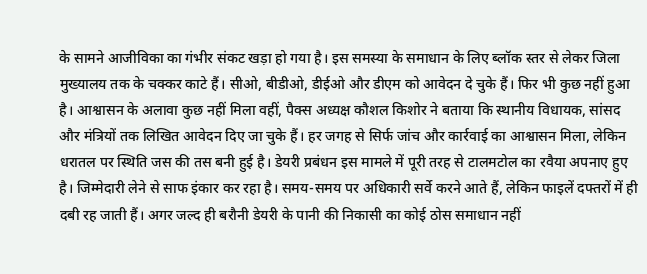के सामने आजीविका का गंभीर संकट खड़ा हो गया है। इस समस्या के समाधान के लिए ब्लॉक स्तर से लेकर जिला मुख्यालय तक के चक्कर काटे हैं। सीओ, बीडीओ, डीईओ और डीएम को आवेदन दे चुके हैं। फिर भी कुछ नहीं हुआ है। आश्वासन के अलावा कुछ नहीं मिला वहीं, पैक्स अध्यक्ष कौशल किशोर ने बताया कि स्थानीय विधायक, सांसद और मंत्रियों तक लिखित आवेदन दिए जा चुके हैं। हर जगह से सिर्फ जांच और कार्रवाई का आश्वासन मिला, लेकिन धरातल पर स्थिति जस की तस बनी हुई है। डेयरी प्रबंधन इस मामले में पूरी तरह से टालमटोल का रवैया अपनाए हुए है। जिम्मेदारी लेने से साफ इंकार कर रहा है। समय-समय पर अधिकारी सर्वे करने आते हैं, लेकिन फाइलें दफ्तरों में ही दबी रह जाती हैं। अगर जल्द ही बरौनी डेयरी के पानी की निकासी का कोई ठोस समाधान नहीं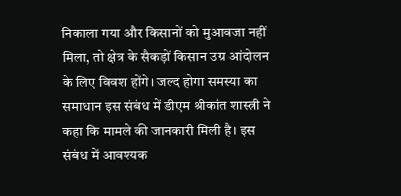निकाला गया और किसानों को मुआवजा नहीं मिला, तो क्षेत्र के सैकड़ों किसान उग्र आंदोलन के लिए विवश होंगे। जल्द होगा समस्या का समाधान इस संबंध में डीएम श्रीकांत शास्त्री ने कहा कि मामले की जानकारी मिली है। इस संबंध में आवश्यक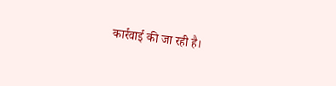कार्रवाई की जा रही है।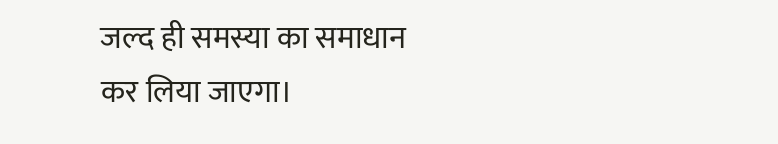जल्द ही समस्या का समाधान कर लिया जाएगा।